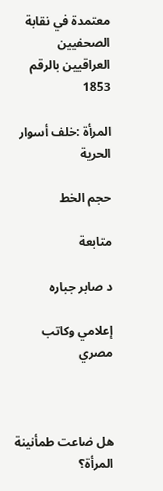معتمدة في نقابة الصحفيين العراقيين بالرقم 1853

المرأة :خلف أسوار الحرية

حجم الخط

متابعة

د صابر جباره

إعلامي وكاتب مصري



هل ضاعت طمأنينة المرأة؟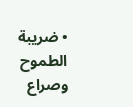• ضريبة الطموح وصراع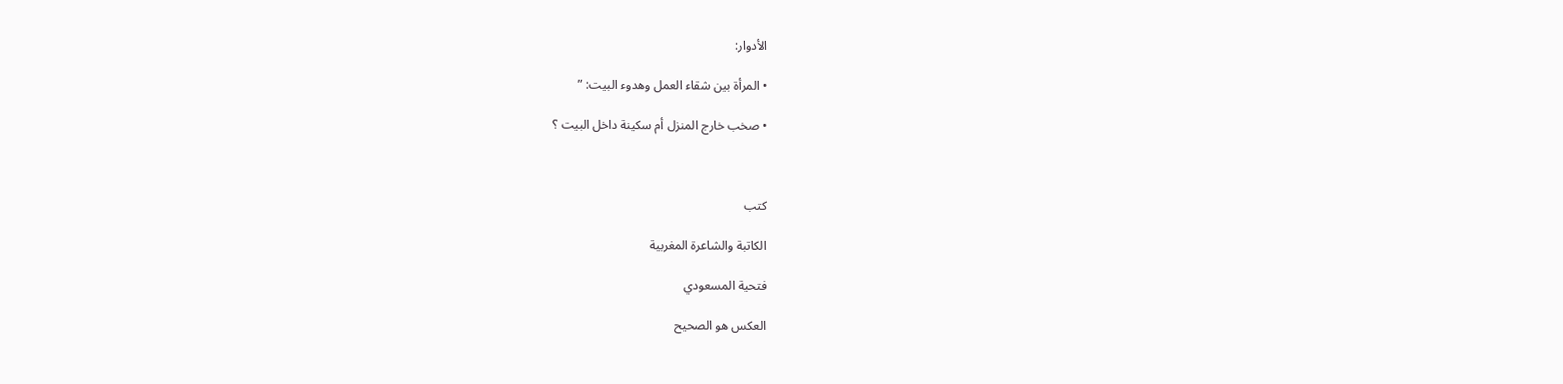الأدوار:

• المرأة بين شقاء العمل وهدوء البيت: ”

• صخب خارج المنزل أم سكينة داخل البيت ؟



كتب

الكاتبة والشاعرة المغربية

فتحية المسعودي

العكس هو الصحيح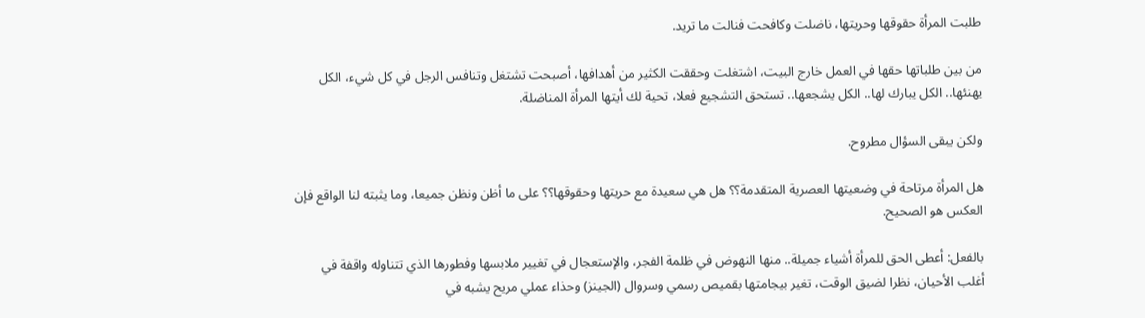طلبت المرأة حقوقها وحريتها، ناضلت وكافحت فنالت ما تريد.

من بين طلباتها حقها في العمل خارج البيت، اشتغلت وحققت الكثير من أهدافها، أصبحت تشتغل وتنافس الرجل في كل شيء، الكل يهنئها.. الكل يبارك لها.. الكل يشجعها.. تستحق التشجيع فعلا، تحية لك أيتها المرأة المناضلة.

ولكن يبقى السؤال مطروح.

هل المرأة مرتاحة في وضعيتها العصرية المتقدمة؟؟ هل هي سعيدة مع حريتها وحقوقها؟؟ على ما أظن ونظن جميعا، وما يثبته لنا الواقع فإن العكس هو الصحيح.

بالفعل: أعطى الحق للمرأة أشياء جميلة.. منها النهوض في ظلمة الفجر، والإستعجال في تغيير ملابسها وفطورها الذي تتناوله واقفة في أغلب الأحيان، نظرا لضيق الوقت، تغير بيجامتها بقميص رسمي وسروال (الجينز) وحذاء عملي مريح يشبه في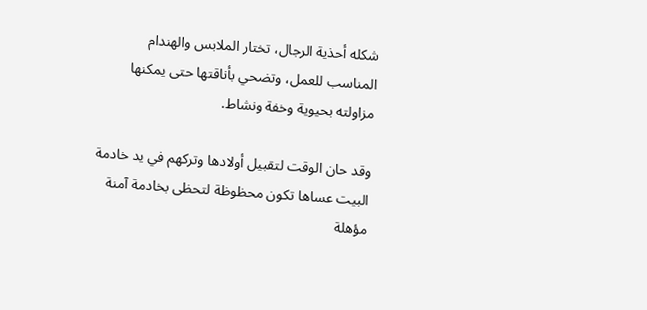شكله أحذية الرجال، تختار الملابس والهندام المناسب للعمل، وتضحي بأناقتها حتى يمكنها مزاولته بحيوية وخفة ونشاط.

وقد حان الوقت لتقبيل أولادها وتركهم في يد خادمة البيت عساها تكون محظوظة لتحظى بخادمة آمنة مؤهلة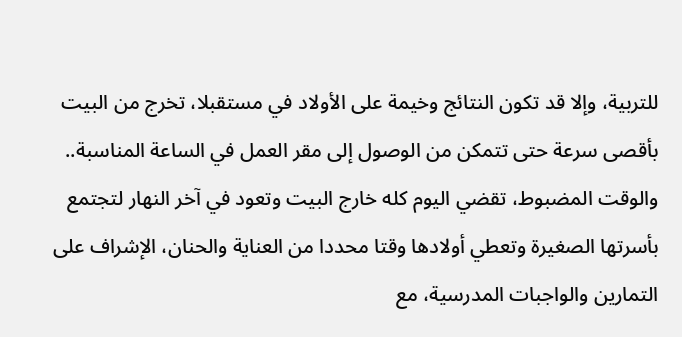للتربية، وإلا قد تكون النتائج وخيمة على الأولاد في مستقبلا، تخرج من البيت بأقصى سرعة حتى تتمكن من الوصول إلى مقر العمل في الساعة المناسبة.. والوقت المضبوط، تقضي اليوم كله خارج البيت وتعود في آخر النهار لتجتمع بأسرتها الصغيرة وتعطي أولادها وقتا محددا من العناية والحنان، الإشراف على التمارين والواجبات المدرسية، مع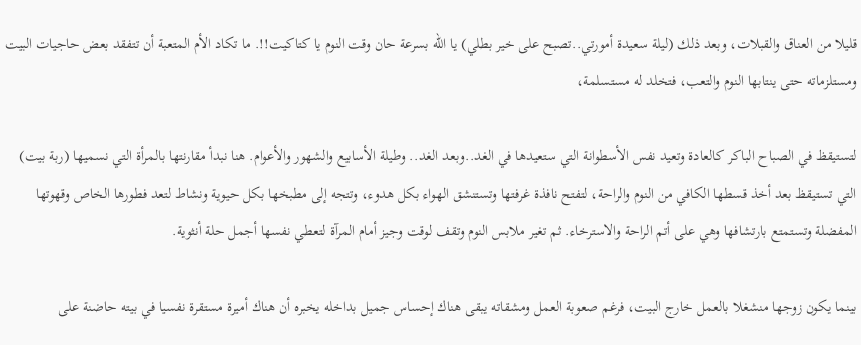قليلا من العناق والقبلات، وبعد ذلك (ليلة سعيدة أمورتي..تصبح على خير بطلي) يا الله بسرعة حان وقت النوم يا كتاكيت!!. ما تكاد الأم المتعبة أن تتفقد بعض حاجيات البيت ومستلزماته حتى ينتابها النوم والتعب، فتخلد له مستسلمة،

لتستيقظ في الصباح الباكر كالعادة وتعيد نفس الأسطوانة التي ستعيدها في الغد..وبعد الغد.. وطيلة الأسابيع والشهور والأعوام. هنا نبدأ مقارنتها بالمرأة التي نسميها (ربة بيت) التي تستيقظ بعد أخذ قسطها الكافي من النوم والراحة، لتفتح نافذة غرفتها وتستنشق الهواء بكل هدوء، وتتجه إلى مطبخها بكل حيوية ونشاط لتعد فطورها الخاص وقهوتها المفضلة وتستمتع بارتشافها وهي على أتم الراحة والاسترخاء. ثم تغير ملابس النوم وتقف لوقت وجيز أمام المرآة لتعطي نفسها أجمل حلة أنثوية.

بينما يكون زوجها منشغلا بالعمل خارج البيت، فرغم صعوبة العمل ومشقاته يبقى هناك إحساس جميل بداخله يخبره أن هناك أميرة مستقرة نفسيا في بيته حاضنة على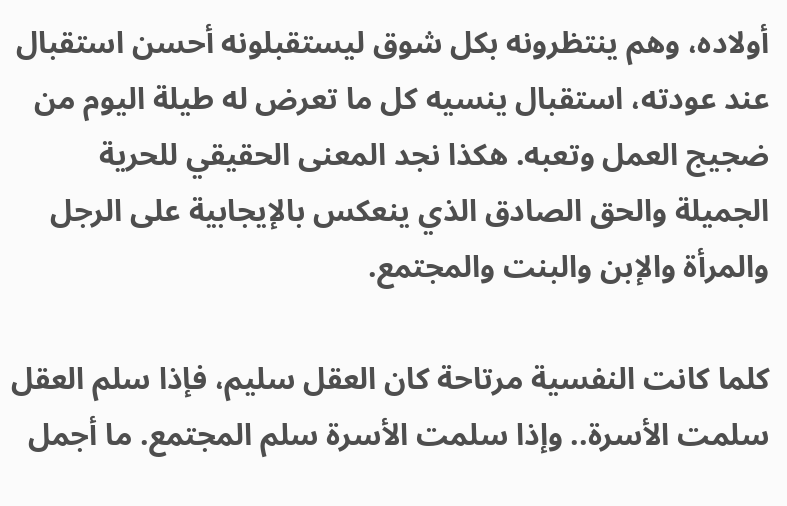أولاده، وهم ينتظرونه بكل شوق ليستقبلونه أحسن استقبال عند عودته، استقبال ينسيه كل ما تعرض له طيلة اليوم من ضجيج العمل وتعبه. هكذا نجد المعنى الحقيقي للحرية الجميلة والحق الصادق الذي ينعكس بالإيجابية على الرجل والمرأة والإبن والبنت والمجتمع.

كلما كانت النفسية مرتاحة كان العقل سليم، فإذا سلم العقل سلمت الأسرة.. وإذا سلمت الأسرة سلم المجتمع. ما أجمل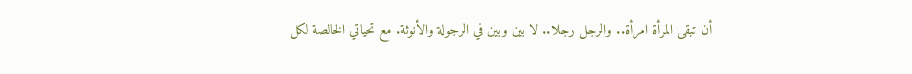أن تبقى المرأة امرأة.. والرجل رجلا.. لا بين وبين في الرجولة والأنوثة. مع تحياتي الخالصة لكل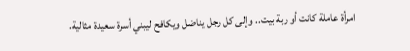امرأة عاملة كانت أو ربة بيت.. وإلى كل رجل يناضل ويكافح ليبني أسرة سعيدة مثالية.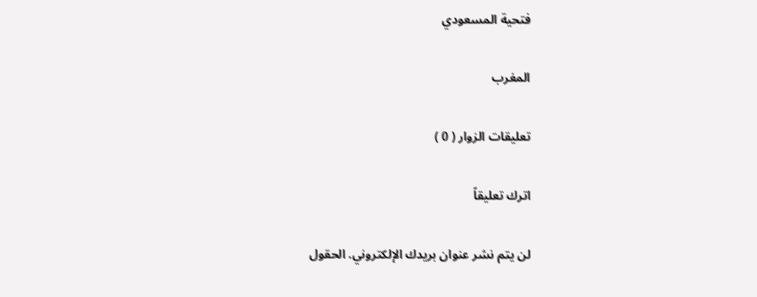فتحية المسعودي

المغرب

تعليقات الزوار ( 0 )

اترك تعليقاً

لن يتم نشر عنوان بريدك الإلكتروني. الحقول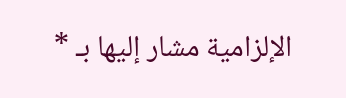الإلزامية مشار إليها بـ *